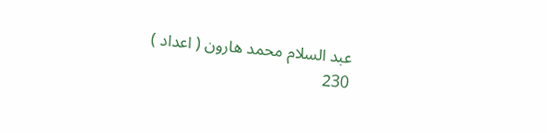عبد السلام محمد هارون ( اعداد )
230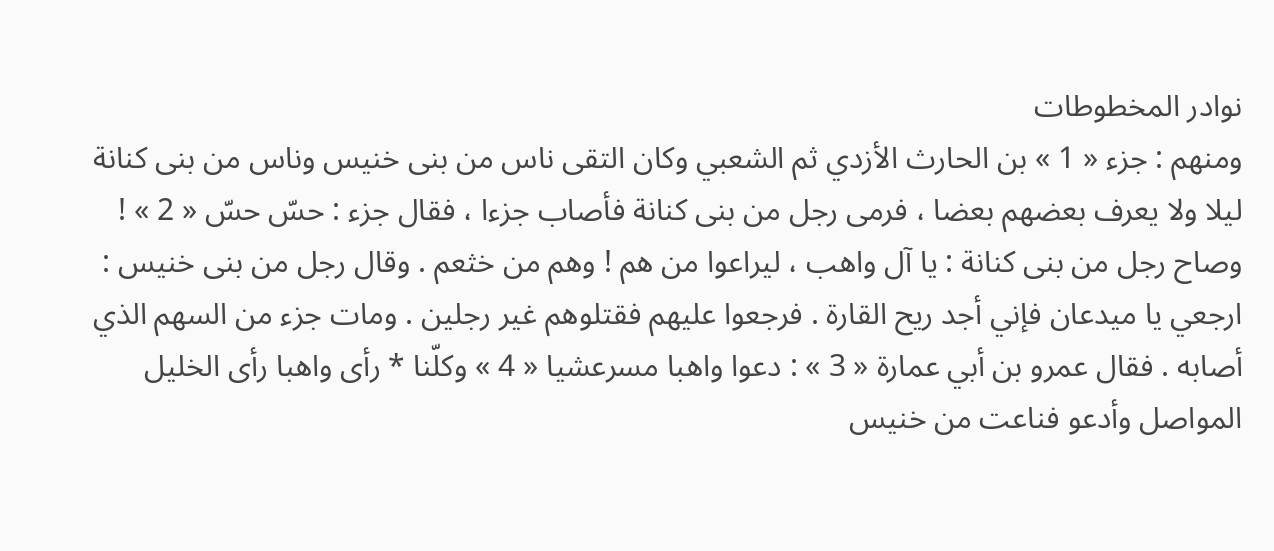نوادر المخطوطات
ومنهم : جزء « 1 » بن الحارث الأزدي ثم الشعبي وكان التقى ناس من بنى خنيس وناس من بنى كنانة ليلا ولا يعرف بعضهم بعضا ، فرمى رجل من بنى كنانة فأصاب جزءا ، فقال جزء : حسّ حسّ « 2 » ! وصاح رجل من بنى كنانة : يا آل واهب ، ليراعوا من هم ! وهم من خثعم . وقال رجل من بنى خنيس : ارجعي يا ميدعان فإني أجد ريح القارة . فرجعوا عليهم فقتلوهم غير رجلين . ومات جزء من السهم الذي أصابه . فقال عمرو بن أبي عمارة « 3 » : دعوا واهبا مسرعشيا « 4 » وكلّنا * رأى واهبا رأى الخليل المواصل وأدعو فناعت من خنيس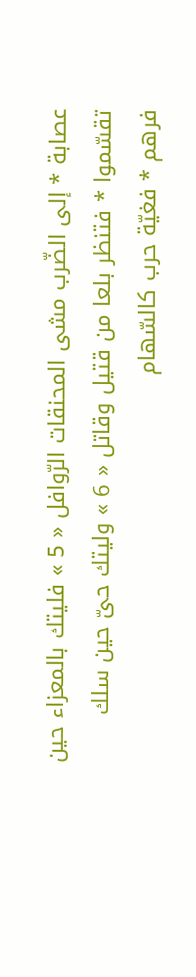عصابة * إلى الضّرب مشى المحنقات الرّوافل « 5 » فليتك بالمعزاء حين تقسّموا * فتنظر بلعا من قتيل وقاتل « 6 » وليتك حىّ حين سلك فرهم * فغيّة حرب كالسّهام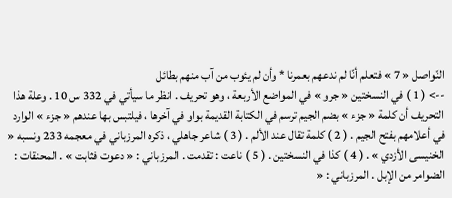النّواصل « 7 » فتعلم أنّا لم ندعهم بعمرنا * وأن لم يئوب من آب منهم بطائل
--> ( 1 ) في النسختين « جرو » في المواضع الأربعة ، وهو تحريف . انظر ما سيأتي في 332 س 10 . وعلة هذا التحريف أن كلمة « جزء » بضم الجيم ترسم في الكتابة القديمة بواو في آخرها ، فيلتبس بها عندهم « جزء » الوارد في أعلامهم بفتح الجيم . ( 2 ) كلمة تقال عند الألم . ( 3 ) شاعر جاهلي ، ذكره المرزباني في معجمه 233 ونسبه « الخنيسى الأزدي » . ( 4 ) كذا في النسختين . ( 5 ) ناعت : تقدمت . المرزباني : « دعوت فثابت » . المحنقات : الضوامر من الإبل . المرزباني : «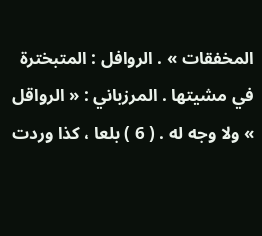المخفقات » . الروافل : المتبخترة في مشيتها . المرزباني : « الرواقل » ولا وجه له . ( 6 ) بلعا ، كذا وردت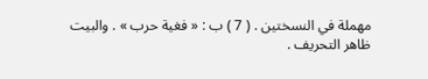مهملة في النسختين . ( 7 ) ب : « فغية حرب » . والبيت ظاهر التحريف .